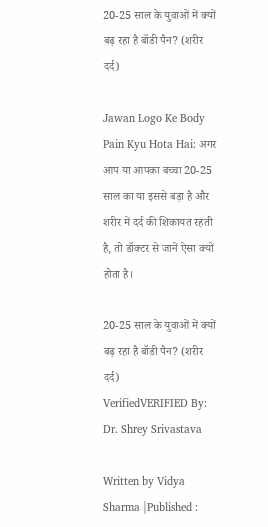20-25 साल के युवाओं में क्यों बढ़ रहा है बॉडी पैन? (शरीर दर्द)

Jawan Logo Ke Body Pain Kyu Hota Hai: अगर आप या आपका बच्चा 20-25 साल का या इससे बड़ा है और शरीर में दर्द की शिकायत रहती है, तो डॉक्टर से जानें ऐसा क्यों होता है।

20-25 साल के युवाओं में क्यों बढ़ रहा है बॉडी पैन? (शरीर दर्द)
VerifiedVERIFIED By: Dr. Shrey Srivastava

Written by Vidya Sharma |Published :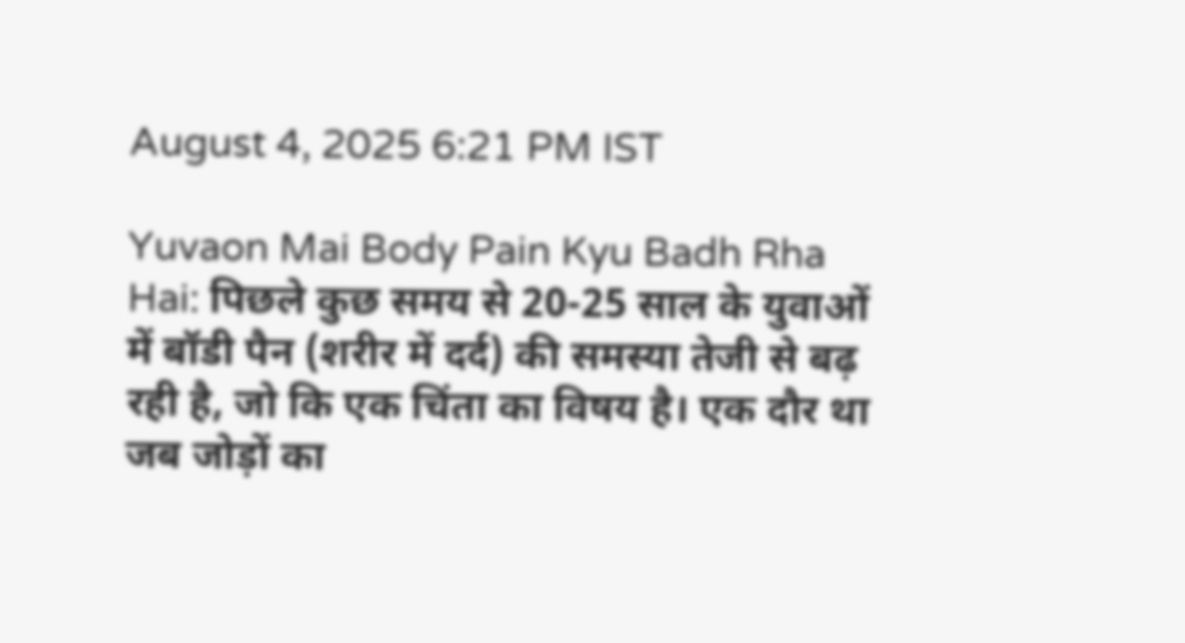August 4, 2025 6:21 PM IST

Yuvaon Mai Body Pain Kyu Badh Rha Hai: पिछले कुछ समय से 20-25 साल के युवाओं में बॉडी पैन (शरीर में दर्द) की समस्या तेजी से बढ़ रही है, जो कि एक चिंता का विषय है। एक दौर था जब जोड़ों का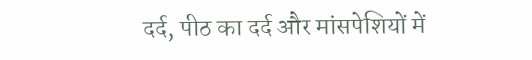दर्द, पीठ का दर्द और मांसपेशियों में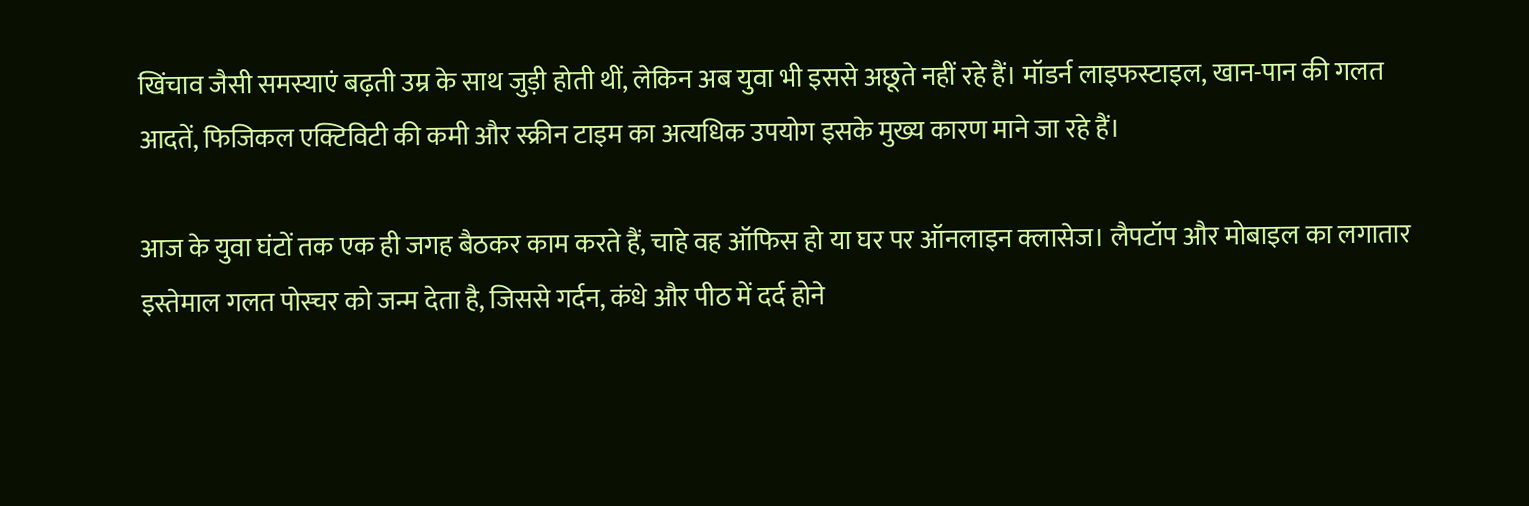खिंचाव जैसी समस्याएं बढ़ती उम्र के साथ जुड़ी होती थीं, लेकिन अब युवा भी इससे अछूते नहीं रहे हैं। मॉडर्न लाइफस्टाइल, खान-पान की गलत आदतें, फिजिकल एक्टिविटी की कमी और स्क्रीन टाइम का अत्यधिक उपयोग इसके मुख्य कारण माने जा रहे हैं।

आज के युवा घंटों तक एक ही जगह बैठकर काम करते हैं, चाहे वह ऑफिस हो या घर पर ऑनलाइन क्लासेज। लैपटॉप और मोबाइल का लगातार इस्तेमाल गलत पोस्चर को जन्म देता है, जिससे गर्दन, कंधे और पीठ में दर्द होने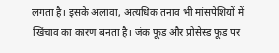लगता है। इसके अलावा, अत्यधिक तनाव भी मांसपेशियों में खिंचाव का कारण बनता है। जंक फूड और प्रोसेस्ड फूड पर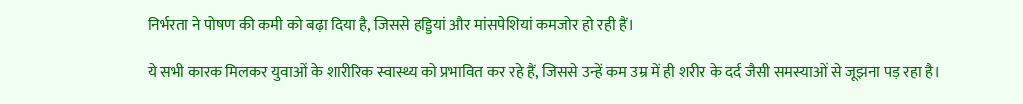निर्भरता ने पोषण की कमी को बढ़ा दिया है, जिससे हड्डियां और मांसपेशियां कमजोर हो रही हैं।

ये सभी कारक मिलकर युवाओं के शारीरिक स्वास्थ्य को प्रभावित कर रहे हैं, जिससे उन्हें कम उम्र में ही शरीर के दर्द जैसी समस्याओं से जूझना पड़ रहा है।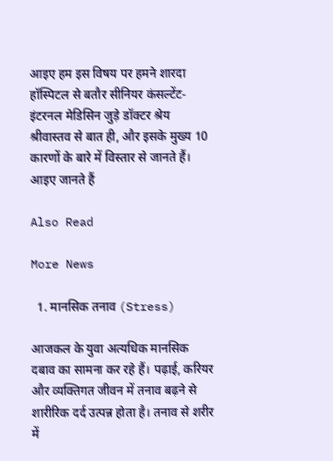आइए हम इस विषय पर हमने शारदा हॉस्पिटल से बतौर सीनियर कंसल्टेंट- इंटरनल मेडिसिन जुड़े डॉक्टर श्रेय श्रीवास्तव से बात ही, और इसके मुख्य 10 कारणों के बारे में विस्तार से जानते हैं। आइए जानते हैं

Also Read

More News

  1. मानसिक तनाव (Stress)

आजकल के युवा अत्यधिक मानसिक दबाव का सामना कर रहे हैं। पढ़ाई, करियर और व्यक्तिगत जीवन में तनाव बढ़ने से शारीरिक दर्द उत्पन्न होता है। तनाव से शरीर में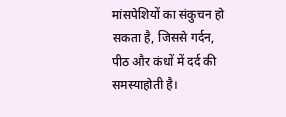मांसपेशियों का संकुचन हो सकता है, जिससे गर्दन, पीठ और कंधों में दर्द की समस्याहोती है।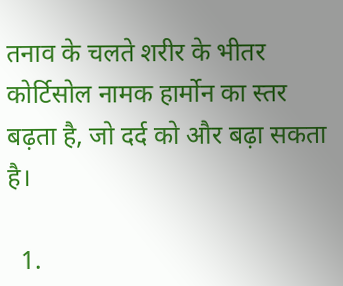तनाव के चलते शरीर के भीतर कोर्टिसोल नामक हार्मोन का स्तर बढ़ता है, जो दर्द को और बढ़ा सकता है।

  1.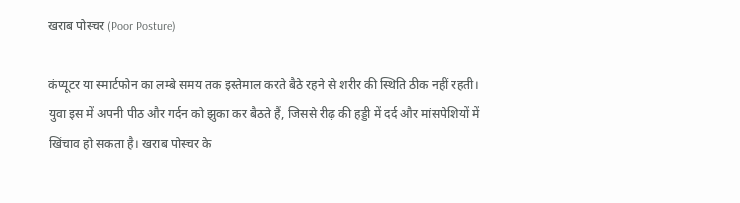खराब पोस्चर (Poor Posture)

कंप्यूटर या स्मार्टफोन का लम्बे समय तक इस्तेमाल करते बैठे रहने से शरीर की स्थिति ठीक नहीं रहती। युवा इस में अपनी पीठ और गर्दन को झुका कर बैठते हैं, जिससे रीढ़ की हड्डी में दर्द और मांसपेशियों में खिंचाव हो सकता है। खराब पोस्चर के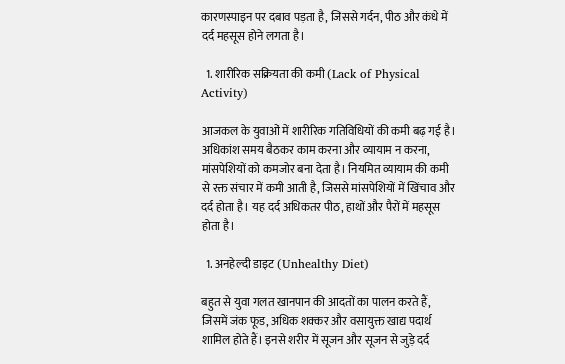कारणस्पाइन पर दबाव पड़ता है, जिससे गर्दन, पीठ और कंधे में दर्द महसूस होने लगता है।

  1. शारीरिक सक्रियता की कमी (Lack of Physical Activity)

आजकल के युवाओं में शारीरिक गतिविधियों की कमी बढ़ गई है। अधिकांश समय बैठकर काम करना और व्यायाम न करना, मांसपेशियों को कमजोर बना देता है। नियमित व्यायाम की कमी से रक्त संचार में कमी आती है, जिससे मांसपेशियों में खिंचाव और दर्द होता है। यह दर्द अधिकतर पीठ, हाथों और पैरों में महसूस होता है।

  1. अनहेल्दी डाइट (Unhealthy Diet)

बहुत से युवा गलत खानपान की आदतों का पालन करते हैं, जिसमें जंक फूड, अधिक शक्कर और वसायुक्त खाद्य पदार्थ शामिल होते हैं। इनसे शरीर में सूजन और सूजन से जुड़े दर्द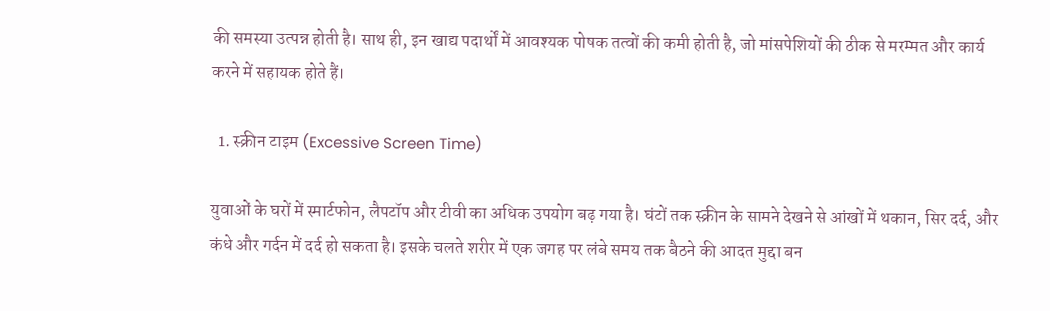की समस्या उत्पन्न होती है। साथ ही, इन खाद्य पदार्थों में आवश्यक पोषक तत्वों की कमी होती है, जो मांसपेशियों की ठीक से मरम्मत और कार्य करने में सहायक होते हैं।

  1. स्क्रीन टाइम (Excessive Screen Time)

युवाओं के घरों में स्मार्टफोन, लैपटॉप और टीवी का अधिक उपयोग बढ़ गया है। घंटों तक स्क्रीन के सामने देखने से आंखों में थकान, सिर दर्द, और कंधे और गर्दन में दर्द हो सकता है। इसके चलते शरीर में एक जगह पर लंबे समय तक बैठने की आदत मुद्दा बन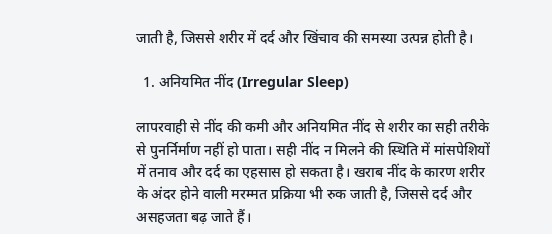जाती है, जिससे शरीर में दर्द और खिंचाव की समस्या उत्पन्न होती है।

  1. अनियमित नींद (Irregular Sleep)

लापरवाही से नींद की कमी और अनियमित नींद से शरीर का सही तरीके से पुनर्निर्माण नहीं हो पाता। सही नींद न मिलने की स्थिति में मांसपेशियों में तनाव और दर्द का एहसास हो सकता है। खराब नींद के कारण शरीर के अंदर होने वाली मरम्मत प्रक्रिया भी रुक जाती है, जिससे दर्द और असहजता बढ़ जाते हैं।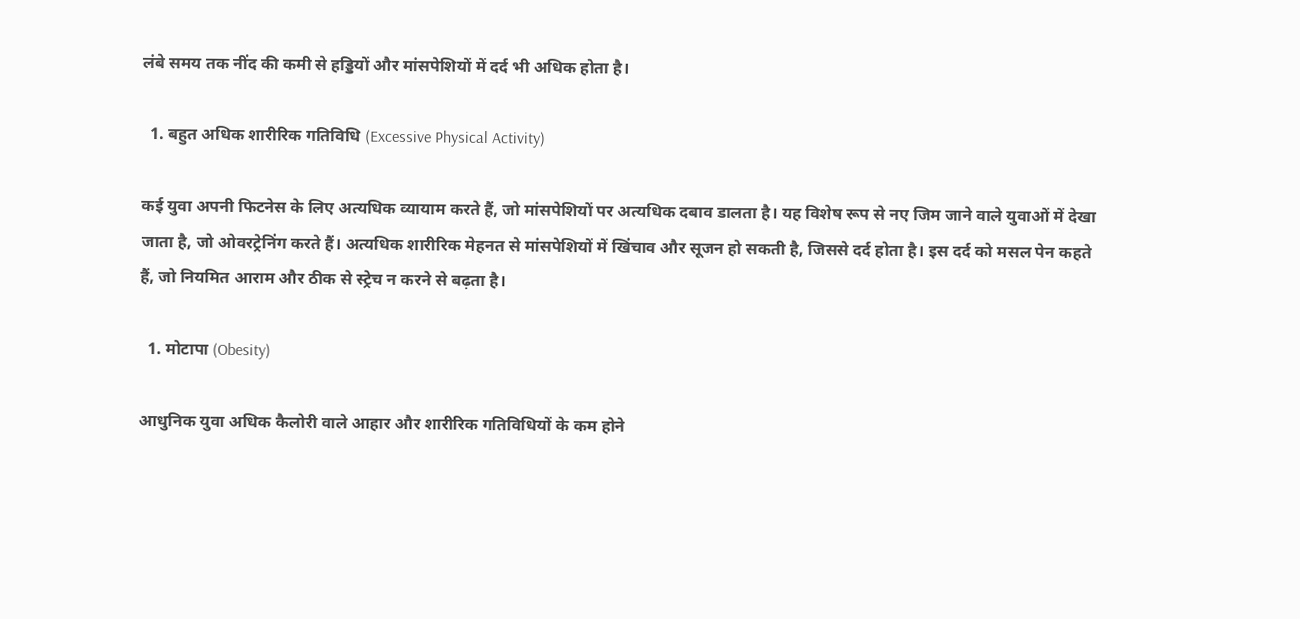लंबे समय तक नींद की कमी से हड्डियों और मांसपेशियों में दर्द भी अधिक होता है।

  1. बहुत अधिक शारीरिक गतिविधि (Excessive Physical Activity)

कई युवा अपनी फिटनेस के लिए अत्यधिक व्यायाम करते हैं, जो मांसपेशियों पर अत्यधिक दबाव डालता है। यह विशेष रूप से नए जिम जाने वाले युवाओं में देखा जाता है, जो ओवरट्रेनिंग करते हैं। अत्यधिक शारीरिक मेहनत से मांसपेशियों में खिंचाव और सूजन हो सकती है, जिससे दर्द होता है। इस दर्द को मसल पेन कहते हैं, जो नियमित आराम और ठीक से स्ट्रेच न करने से बढ़ता है।

  1. मोटापा (Obesity)

आधुनिक युवा अधिक कैलोरी वाले आहार और शारीरिक गतिविधियों के कम होने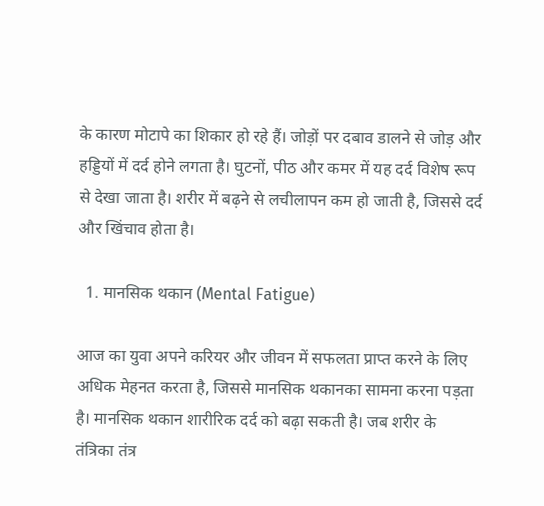के कारण मोटापे का शिकार हो रहे हैं। जोड़ों पर दबाव डालने से जोड़ और हड्डियों में दर्द होने लगता है। घुटनों, पीठ और कमर में यह दर्द विशेष रूप से देखा जाता है। शरीर में बढ़ने से लचीलापन कम हो जाती है, जिससे दर्द और खिंचाव होता है।

  1. मानसिक थकान (Mental Fatigue)

आज का युवा अपने करियर और जीवन में सफलता प्राप्त करने के लिए अधिक मेहनत करता है, जिससे मानसिक थकानका सामना करना पड़ता है। मानसिक थकान शारीरिक दर्द को बढ़ा सकती है। जब शरीर के तंत्रिका तंत्र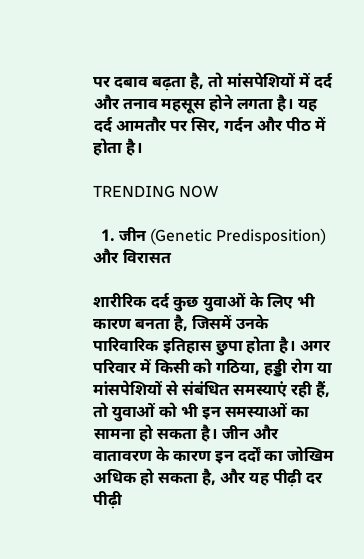पर दबाव बढ़ता है, तो मांसपेशियों में दर्द और तनाव महसूस होने लगता है। यह दर्द आमतौर पर सिर, गर्दन और पीठ में होता है।

TRENDING NOW

  1. जीन (Genetic Predisposition) और विरासत

शारीरिक दर्द कुछ युवाओं के लिए भी कारण बनता है, जिसमें उनके पारिवारिक इतिहास छुपा होता है। अगर परिवार में किसी को गठिया, हड्डी रोग या मांसपेशियों से संबंधित समस्याएं रही हैं, तो युवाओं को भी इन समस्याओं का सामना हो सकता है। जीन और वातावरण के कारण इन दर्दों का जोखिम अधिक हो सकता है, और यह पीढ़ी दर पीढ़ी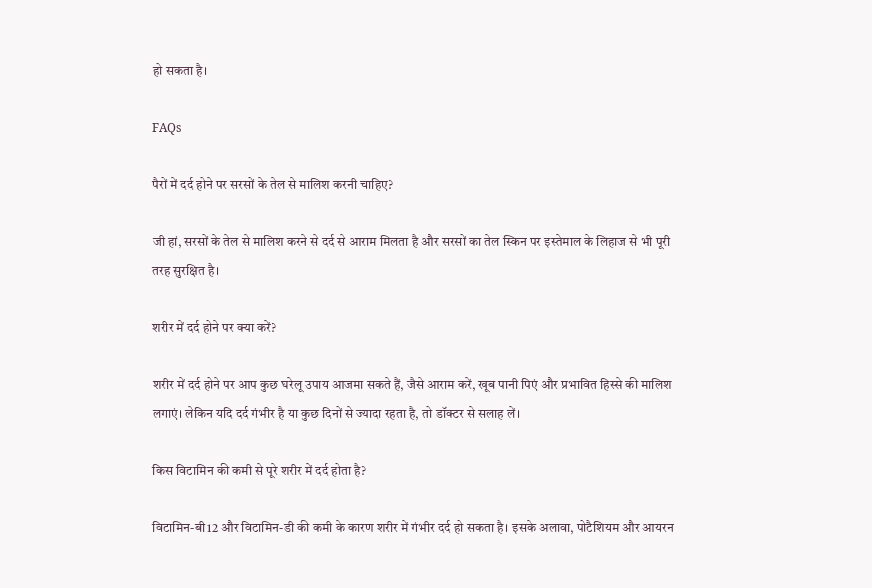हो सकता है।

FAQs

पैरों में दर्द होने पर सरसों के तेल से मालिश करनी चाहिए?

जी हां, सरसों के तेल से मालिश करने से दर्द से आराम मिलता है और सरसों का तेल स्किन पर इस्तेमाल के लिहाज से भी पूरी तरह सुरक्षित है।

शरीर में दर्द होने पर क्या करें?

शरीर में दर्द होने पर आप कुछ घरेलू उपाय आजमा सकते हैं, जैसे आराम करें, खूब पानी पिएं और प्रभावित हिस्से की मालिश लगाएं। लेकिन यदि दर्द गंभीर है या कुछ दिनों से ज्यादा रहता है, तो डॉक्टर से सलाह लें।

किस विटामिन की कमी से पूरे शरीर में दर्द होता है?

विटामिन-बी12 और विटामिन-डी की कमी के कारण शरीर में गंभीर दर्द हो सकता है। इसके अलावा, पोटैशियम और आयरन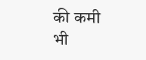की कमी भी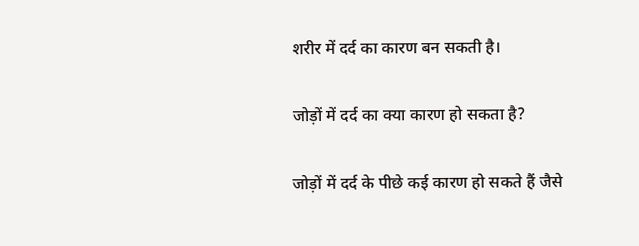शरीर में दर्द का कारण बन सकती है।

जोड़ों में दर्द का क्या कारण हो सकता है?

जोड़ों में दर्द के पीछे कई कारण हो सकते हैं जैसे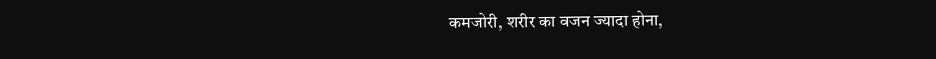कमजोरी, शरीर का वजन ज्यादा होना,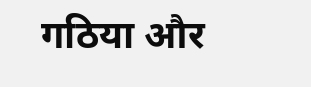गठिया और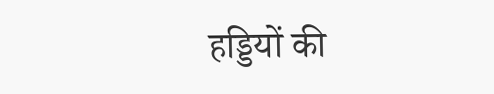हड्डियों की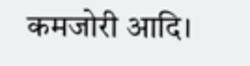कमजोरी आदि।